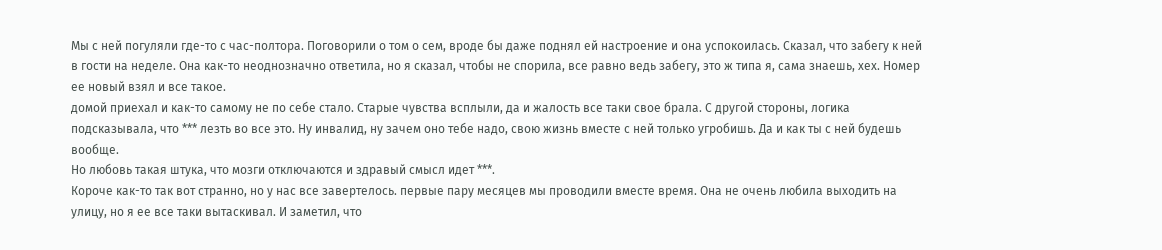Мы с ней погуляли где-то с час-полтора. Поговорили о том о сем, вроде бы даже поднял ей настроение и она успокоилась. Сказал, что забегу к ней в гости на неделе. Она как-то неоднозначно ответила, но я сказал, чтобы не спорила, все равно ведь забегу, это ж типа я, сама знаешь, хех. Номер ее новый взял и все такое.
домой приехал и как-то самому не по себе стало. Старые чувства всплыли, да и жалость все таки свое брала. С другой стороны, логика подсказывала, что *** лезть во все это. Ну инвалид, ну зачем оно тебе надо, свою жизнь вместе с ней только угробишь. Да и как ты с ней будешь вообще.
Но любовь такая штука, что мозги отключаются и здравый смысл идет ***.
Короче как-то так вот странно, но у нас все завертелось. первые пару месяцев мы проводили вместе время. Она не очень любила выходить на улицу, но я ее все таки вытаскивал. И заметил, что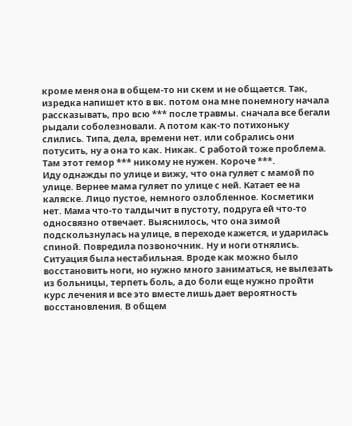кроме меня она в общем-то ни скем и не общается. Так, изредка напишет кто в вк. потом она мне понемногу начала рассказывать, про всю *** после травмы. сначала все бегали рыдали соболезновали. А потом как-то потихоньку слились. Типа, дела, времени нет. или собрались они потусить, ну а она то как. Никак. С работой тоже проблема. Там этот гемор *** никому не нужен. Короче ***.
Иду однажды по улице и вижу, что она гуляет с мамой по улице. Вернее мама гуляет по улице с ней. Катает ее на каляске. Лицо пустое, немного озлобленное. Косметики нет. Мама что-то талдычит в пустоту, подруга ей что-то односвязно отвечает. Выяснилось, что она зимой подскользнулась на улице, в переходе кажется, и ударилась спиной. Повредила позвоночник. Ну и ноги отнялись. Ситуация была нестабильная. Вроде как можно было восстановить ноги, но нужно много заниматься, не вылезать из больницы, терпеть боль, а до боли еще нужно пройти курс лечения и все это вместе лишь дает вероятность восстановления. В общем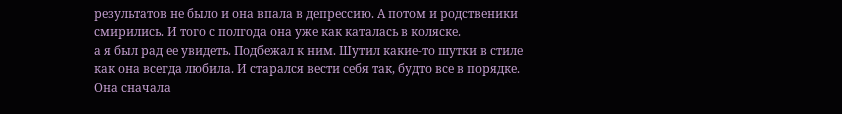результатов не было и она впала в депрессию. А потом и родственики смирились. И того с полгода она уже как каталась в коляске.
а я был рад ее увидеть. Подбежал к ним. Шутил какие-то шутки в стиле как она всегда любила. И старался вести себя так, будто все в порядке. Она сначала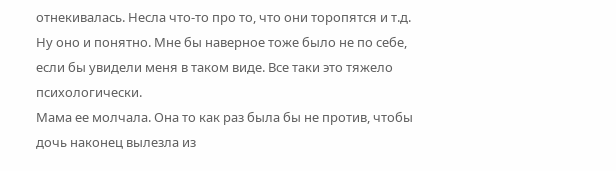отнекивалась. Несла что-то про то, что они торопятся и т.д. Ну оно и понятно. Мне бы наверное тоже было не по себе, если бы увидели меня в таком виде. Все таки это тяжело психологически.
Мама ее молчала. Она то как раз была бы не против, чтобы дочь наконец вылезла из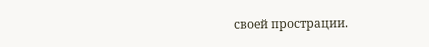своей прострации.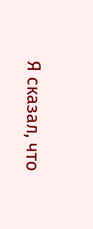Я сказал, что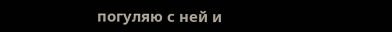погуляю с ней и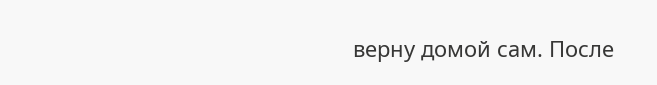верну домой сам. После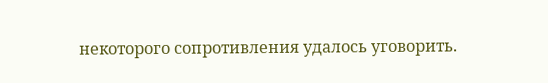некоторого сопротивления удалось уговорить.